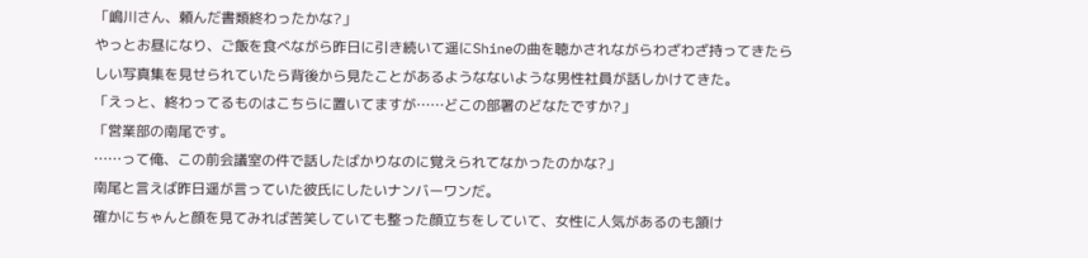「嶋川さん、頼んだ書類終わったかな?」
やっとお昼になり、ご飯を食べながら昨日に引き続いて遥にShineの曲を聴かされながらわざわざ持ってきたらしい写真集を見せられていたら背後から見たことがあるようなないような男性社員が話しかけてきた。
「えっと、終わってるものはこちらに置いてますが……どこの部署のどなたですか?」
「営業部の南尾です。
……って俺、この前会議室の件で話したばかりなのに覚えられてなかったのかな?」
南尾と言えば昨日遥が言っていた彼氏にしたいナンバーワンだ。
確かにちゃんと顔を見てみれば苦笑していても整った顔立ちをしていて、女性に人気があるのも頷け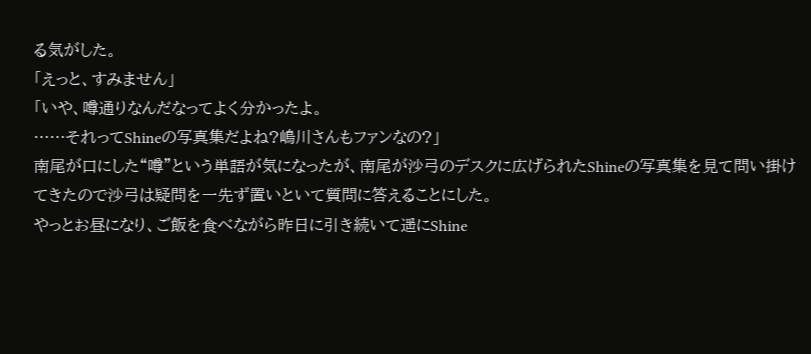る気がした。
「えっと、すみません」
「いや、噂通りなんだなってよく分かったよ。
……それってShineの写真集だよね?嶋川さんもファンなの?」
南尾が口にした“噂”という単語が気になったが、南尾が沙弓のデスクに広げられたShineの写真集を見て問い掛けてきたので沙弓は疑問を一先ず置いといて質問に答えることにした。
やっとお昼になり、ご飯を食べながら昨日に引き続いて遥にShine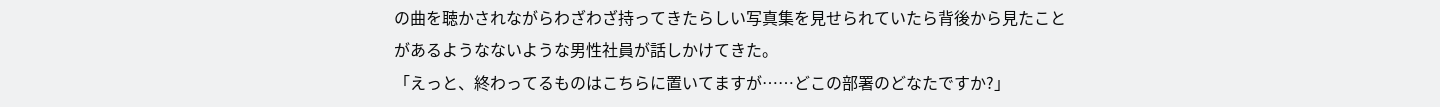の曲を聴かされながらわざわざ持ってきたらしい写真集を見せられていたら背後から見たことがあるようなないような男性社員が話しかけてきた。
「えっと、終わってるものはこちらに置いてますが……どこの部署のどなたですか?」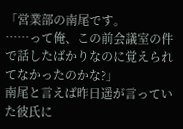「営業部の南尾です。
……って俺、この前会議室の件で話したばかりなのに覚えられてなかったのかな?」
南尾と言えば昨日遥が言っていた彼氏に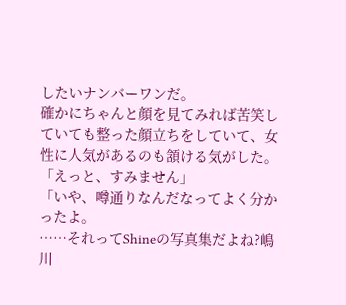したいナンバーワンだ。
確かにちゃんと顔を見てみれば苦笑していても整った顔立ちをしていて、女性に人気があるのも頷ける気がした。
「えっと、すみません」
「いや、噂通りなんだなってよく分かったよ。
……それってShineの写真集だよね?嶋川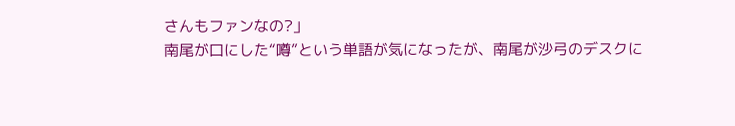さんもファンなの?」
南尾が口にした“噂”という単語が気になったが、南尾が沙弓のデスクに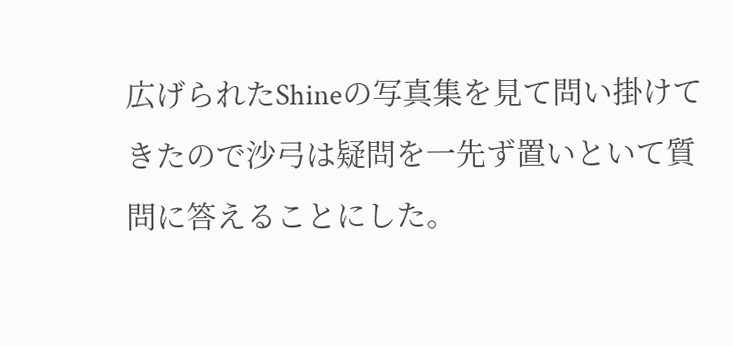広げられたShineの写真集を見て問い掛けてきたので沙弓は疑問を一先ず置いといて質問に答えることにした。